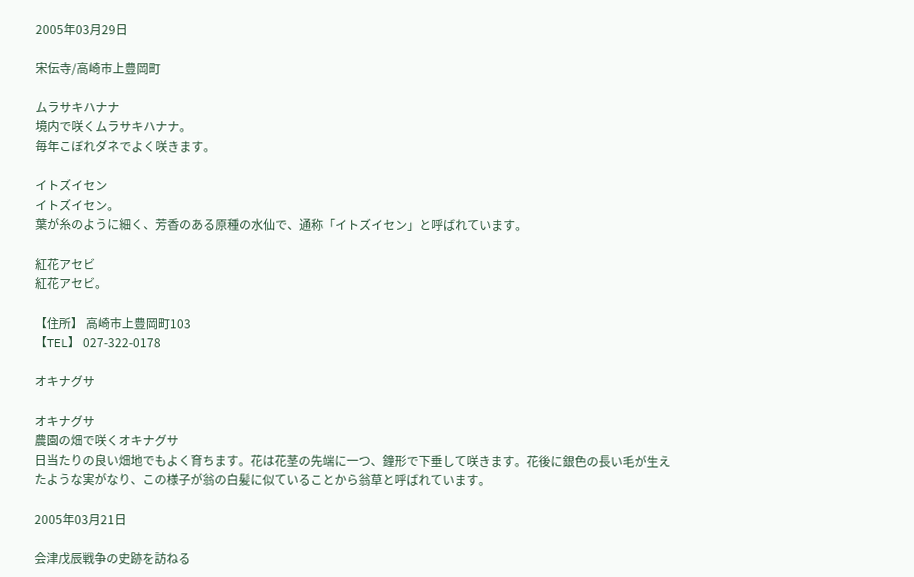2005年03月29日

宋伝寺/高崎市上豊岡町

ムラサキハナナ
境内で咲くムラサキハナナ。
毎年こぼれダネでよく咲きます。

イトズイセン
イトズイセン。
葉が糸のように細く、芳香のある原種の水仙で、通称「イトズイセン」と呼ばれています。

紅花アセビ
紅花アセビ。

【住所】 高崎市上豊岡町103
【TEL】 027-322-0178

オキナグサ

オキナグサ
農園の畑で咲くオキナグサ
日当たりの良い畑地でもよく育ちます。花は花茎の先端に一つ、鐘形で下垂して咲きます。花後に銀色の長い毛が生えたような実がなり、この様子が翁の白髪に似ていることから翁草と呼ばれています。

2005年03月21日

会津戊辰戦争の史跡を訪ねる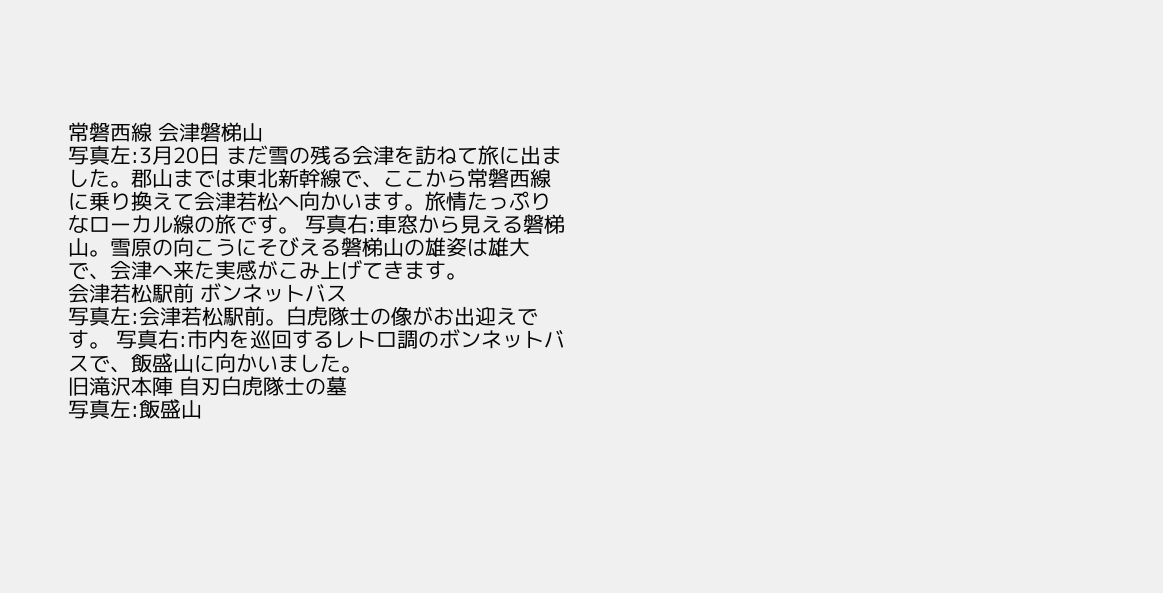常磐西線 会津磐梯山
写真左:3月20日 まだ雪の残る会津を訪ねて旅に出ました。郡山までは東北新幹線で、ここから常磐西線に乗り換えて会津若松へ向かいます。旅情たっぷりなローカル線の旅です。 写真右:車窓から見える磐梯山。雪原の向こうにそびえる磐梯山の雄姿は雄大で、会津へ来た実感がこみ上げてきます。
会津若松駅前 ボンネットバス
写真左:会津若松駅前。白虎隊士の像がお出迎えです。 写真右:市内を巡回するレトロ調のボンネットバスで、飯盛山に向かいました。
旧滝沢本陣 自刃白虎隊士の墓
写真左:飯盛山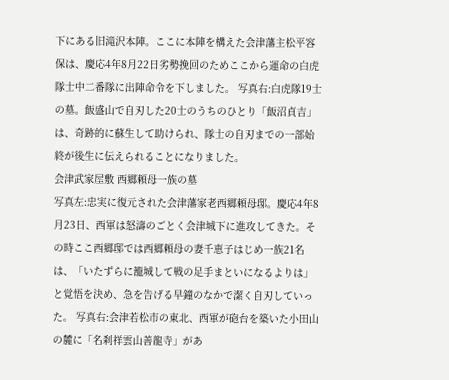下にある旧滝沢本陣。ここに本陣を構えた会津藩主松平容保は、慶応4年8月22日劣勢挽回のためここから運命の白虎隊士中二番隊に出陣命令を下しました。 写真右:白虎隊19士の墓。飯盛山で自刃した20士のうちのひとり「飯沼貞吉」は、奇跡的に蘇生して助けられ、隊士の自刃までの一部始終が後生に伝えられることになりました。
会津武家屋敷 西郷頼母一族の墓
写真左:忠実に復元された会津藩家老西郷頼母邸。慶応4年8月23日、西軍は怒濤のごとく会津城下に進攻してきた。その時ここ西郷邸では西郷頼母の妻千恵子はじめ一族21名は、「いたずらに籠城して戦の足手まといになるよりは」と覚悟を決め、急を告げる早鐘のなかで潔く自刃していった。 写真右:会津若松市の東北、西軍が砲台を築いた小田山の麓に「名刹祥雲山善龍寺」があ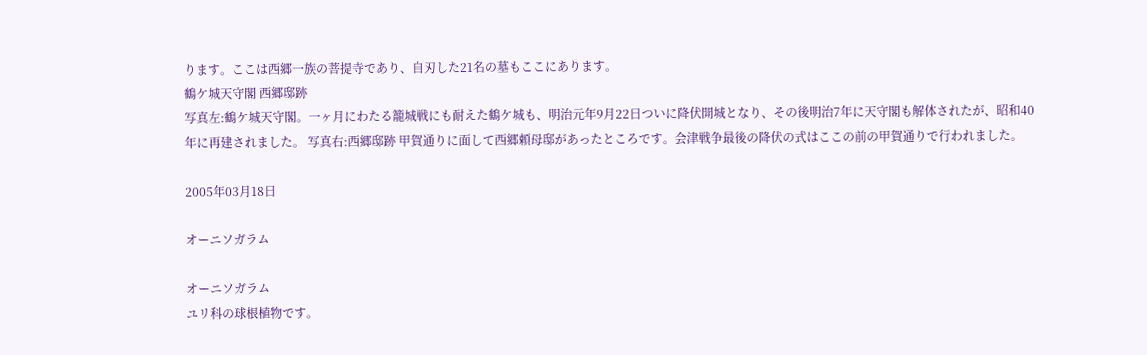ります。ここは西郷一族の菩提寺であり、自刃した21名の墓もここにあります。
鶴ケ城天守閣 西郷邸跡
写真左:鶴ケ城天守閣。一ヶ月にわたる籠城戦にも耐えた鶴ケ城も、明治元年9月22日ついに降伏開城となり、その後明治7年に天守閣も解体されたが、昭和40年に再建されました。 写真右:西郷邸跡 甲賀通りに面して西郷頼母邸があったところです。会津戦争最後の降伏の式はここの前の甲賀通りで行われました。

2005年03月18日

オーニソガラム

オーニソガラム
ユリ科の球根植物です。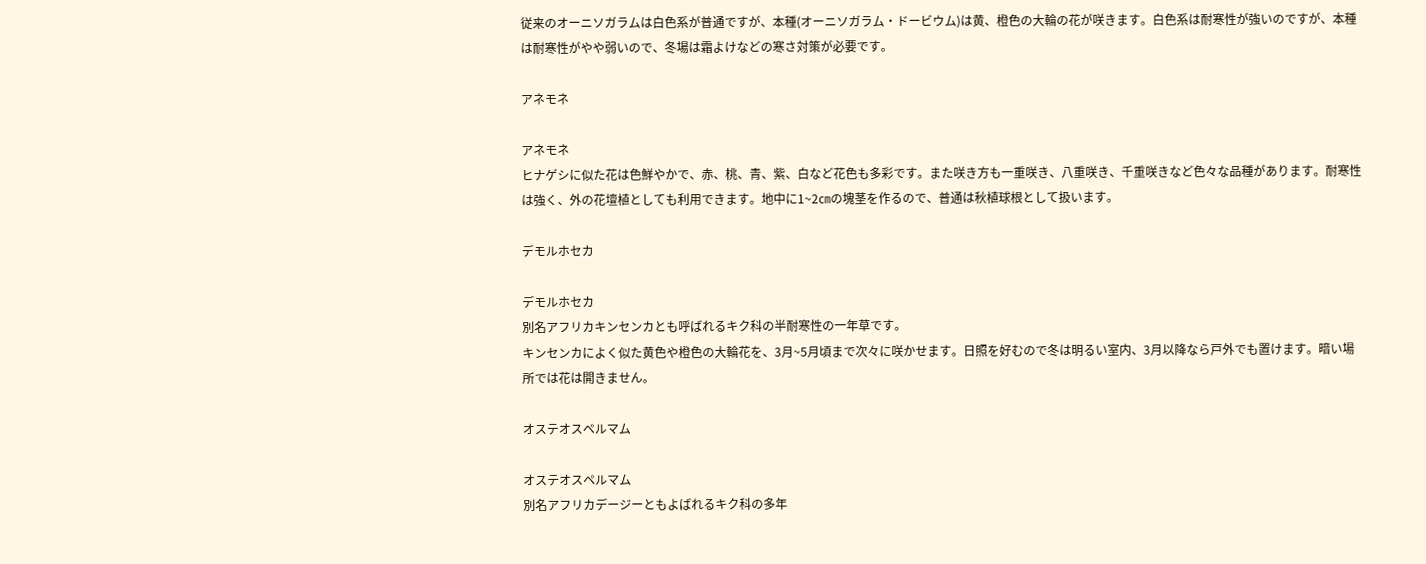従来のオーニソガラムは白色系が普通ですが、本種(オーニソガラム・ドービウム)は黄、橙色の大輪の花が咲きます。白色系は耐寒性が強いのですが、本種は耐寒性がやや弱いので、冬場は霜よけなどの寒さ対策が必要です。

アネモネ

アネモネ
ヒナゲシに似た花は色鮮やかで、赤、桃、青、紫、白など花色も多彩です。また咲き方も一重咲き、八重咲き、千重咲きなど色々な品種があります。耐寒性は強く、外の花壇植としても利用できます。地中に1~2㎝の塊茎を作るので、普通は秋植球根として扱います。

デモルホセカ

デモルホセカ
別名アフリカキンセンカとも呼ばれるキク科の半耐寒性の一年草です。
キンセンカによく似た黄色や橙色の大輪花を、3月~5月頃まで次々に咲かせます。日照を好むので冬は明るい室内、3月以降なら戸外でも置けます。暗い場所では花は開きません。

オステオスペルマム

オステオスペルマム
別名アフリカデージーともよばれるキク科の多年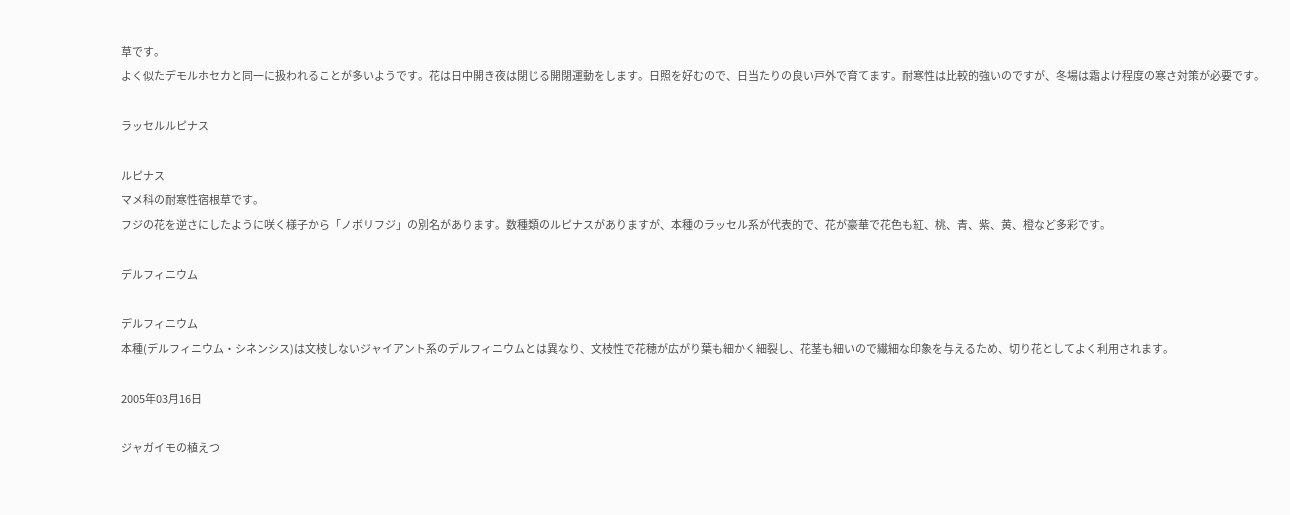草です。
よく似たデモルホセカと同一に扱われることが多いようです。花は日中開き夜は閉じる開閉運動をします。日照を好むので、日当たりの良い戸外で育てます。耐寒性は比較的強いのですが、冬場は霜よけ程度の寒さ対策が必要です。

ラッセルルピナス

ルピナス
マメ科の耐寒性宿根草です。
フジの花を逆さにしたように咲く様子から「ノボリフジ」の別名があります。数種類のルピナスがありますが、本種のラッセル系が代表的で、花が豪華で花色も紅、桃、青、紫、黄、橙など多彩です。

デルフィニウム

デルフィニウム
本種(デルフィニウム・シネンシス)は文枝しないジャイアント系のデルフィニウムとは異なり、文枝性で花穂が広がり葉も細かく細裂し、花茎も細いので繊細な印象を与えるため、切り花としてよく利用されます。

2005年03月16日

ジャガイモの植えつ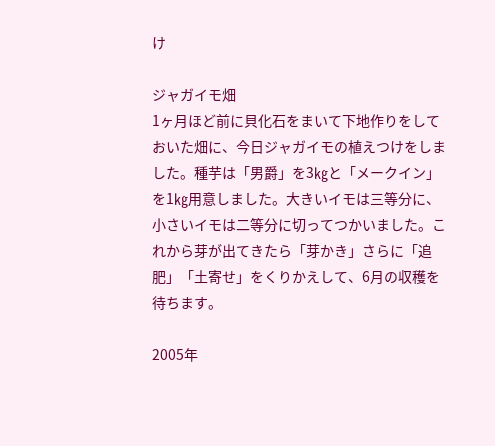け

ジャガイモ畑
1ヶ月ほど前に貝化石をまいて下地作りをしておいた畑に、今日ジャガイモの植えつけをしました。種芋は「男爵」を3㎏と「メークイン」を1㎏用意しました。大きいイモは三等分に、小さいイモは二等分に切ってつかいました。これから芽が出てきたら「芽かき」さらに「追肥」「土寄せ」をくりかえして、6月の収穫を待ちます。

2005年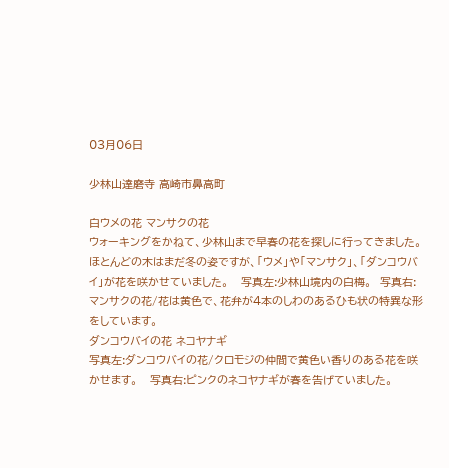03月06日

少林山達磨寺 高崎市鼻高町

白ウメの花 マンサクの花
ウォーキングをかねて、少林山まで早春の花を探しに行ってきました。 ほとんどの木はまだ冬の姿ですが、「ウメ」や「マンサク」、「ダンコウバイ」が花を咲かせていました。   写真左:少林山境内の白梅。  写真右:マンサクの花/花は黄色で、花弁が4本のしわのあるひも状の特異な形をしています。
ダンコウバイの花 ネコヤナギ
写真左:ダンコウバイの花/クロモジの仲間で黄色い香りのある花を咲かせます。   写真右:ピンクのネコヤナギが春を告げていました。